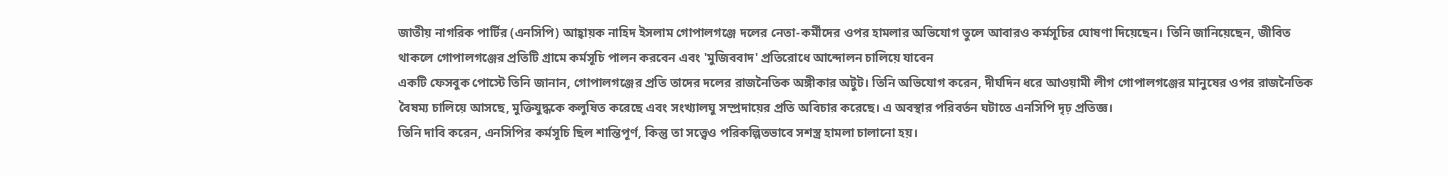জাতীয় নাগরিক পার্টির (এনসিপি) আহ্বায়ক নাহিদ ইসলাম গোপালগঞ্জে দলের নেতা-কর্মীদের ওপর হামলার অভিযোগ তুলে আবারও কর্মসূচির ঘোষণা দিয়েছেন। তিনি জানিয়েছেন, জীবিত থাকলে গোপালগঞ্জের প্রতিটি গ্রামে কর্মসূচি পালন করবেন এবং 'মুজিববাদ' প্রতিরোধে আন্দোলন চালিয়ে যাবেন
একটি ফেসবুক পোস্টে তিনি জানান, গোপালগঞ্জের প্রতি তাদের দলের রাজনৈতিক অঙ্গীকার অটুট। তিনি অভিযোগ করেন, দীর্ঘদিন ধরে আওয়ামী লীগ গোপালগঞ্জের মানুষের ওপর রাজনৈতিক বৈষম্য চালিয়ে আসছে, মুক্তিযুদ্ধকে কলুষিত করেছে এবং সংখ্যালঘু সম্প্রদায়ের প্রতি অবিচার করেছে। এ অবস্থার পরিবর্তন ঘটাতে এনসিপি দৃঢ় প্রতিজ্ঞ।
তিনি দাবি করেন, এনসিপির কর্মসূচি ছিল শান্তিপূর্ণ, কিন্তু তা সত্ত্বেও পরিকল্পিতভাবে সশস্ত্র হামলা চালানো হয়।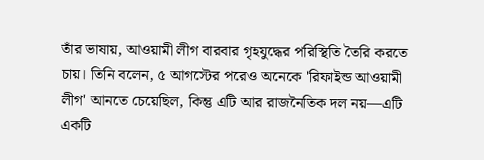তাঁর ভাষায়, আওয়ামী লীগ বারবার গৃহযুদ্ধের পরিস্থিতি তৈরি করতে চায়। তিনি বলেন, ৫ আগস্টের পরেও অনেকে 'রিফাইন্ড আওয়ামী লীগ' আনতে চেয়েছিল, কিন্তু এটি আর রাজনৈতিক দল নয়—এটি একটি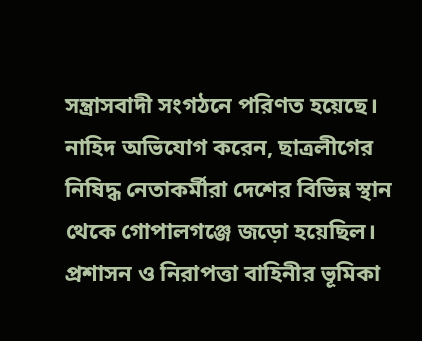সন্ত্রাসবাদী সংগঠনে পরিণত হয়েছে।
নাহিদ অভিযোগ করেন, ছাত্রলীগের নিষিদ্ধ নেতাকর্মীরা দেশের বিভিন্ন স্থান থেকে গোপালগঞ্জে জড়ো হয়েছিল। প্রশাসন ও নিরাপত্তা বাহিনীর ভূমিকা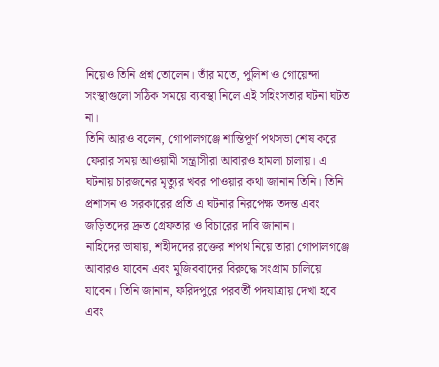নিয়েও তিনি প্রশ্ন তোলেন। তাঁর মতে, পুলিশ ও গোয়েন্দা সংস্থাগুলো সঠিক সময়ে ব্যবস্থা নিলে এই সহিংসতার ঘটনা ঘটত না।
তিনি আরও বলেন, গোপালগঞ্জে শান্তিপূর্ণ পথসভা শেষ করে ফেরার সময় আওয়ামী সন্ত্রাসীরা আবারও হামলা চালায়। এ ঘটনায় চারজনের মৃত্যুর খবর পাওয়ার কথা জানান তিনি। তিনি প্রশাসন ও সরকারের প্রতি এ ঘটনার নিরপেক্ষ তদন্ত এবং জড়িতদের দ্রুত গ্রেফতার ও বিচারের দাবি জানান।
নাহিদের ভাষায়, শহীদদের রক্তের শপথ নিয়ে তারা গোপালগঞ্জে আবারও যাবেন এবং মুজিববাদের বিরুদ্ধে সংগ্রাম চালিয়ে যাবেন। তিনি জানান, ফরিদপুরে পরবর্তী পদযাত্রায় দেখা হবে এবং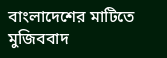বাংলাদেশের মাটিতে মুজিববাদ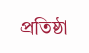প্রতিষ্ঠা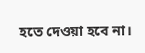হতে দেওয়া হবে না।